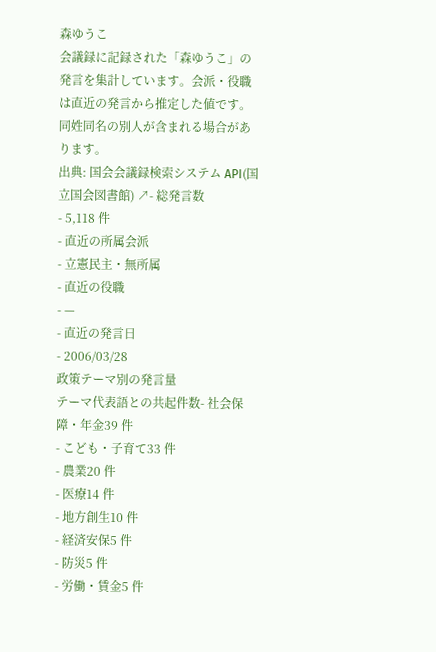森ゆうこ
会議録に記録された「森ゆうこ」の発言を集計しています。会派・役職は直近の発言から推定した値です。同姓同名の別人が含まれる場合があります。
出典: 国会会議録検索システム API(国立国会図書館) ↗- 総発言数
- 5,118 件
- 直近の所属会派
- 立憲民主・無所属
- 直近の役職
- —
- 直近の発言日
- 2006/03/28
政策テーマ別の発言量
テーマ代表語との共起件数- 社会保障・年金39 件
- こども・子育て33 件
- 農業20 件
- 医療14 件
- 地方創生10 件
- 経済安保5 件
- 防災5 件
- 労働・賃金5 件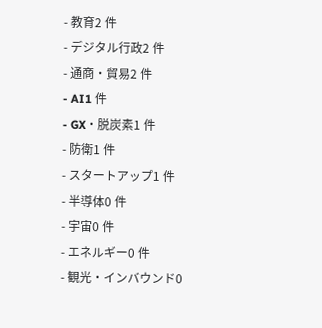- 教育2 件
- デジタル行政2 件
- 通商・貿易2 件
- AI1 件
- GX・脱炭素1 件
- 防衛1 件
- スタートアップ1 件
- 半導体0 件
- 宇宙0 件
- エネルギー0 件
- 観光・インバウンド0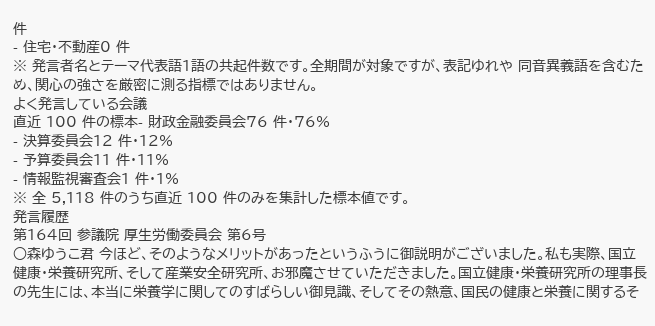件
- 住宅・不動産0 件
※ 発言者名とテーマ代表語1語の共起件数です。全期間が対象ですが、表記ゆれや 同音異義語を含むため、関心の強さを厳密に測る指標ではありません。
よく発言している会議
直近 100 件の標本- 財政金融委員会76 件・76%
- 決算委員会12 件・12%
- 予算委員会11 件・11%
- 情報監視審査会1 件・1%
※ 全 5,118 件のうち直近 100 件のみを集計した標本値です。
発言履歴
第164回 参議院 厚生労働委員会 第6号
○森ゆうこ君 今ほど、そのようなメリットがあったというふうに御説明がございました。私も実際、国立健康・栄養研究所、そして産業安全研究所、お邪魔させていただきました。国立健康・栄養研究所の理事長の先生には、本当に栄養学に関してのすばらしい御見識、そしてその熱意、国民の健康と栄養に関するそ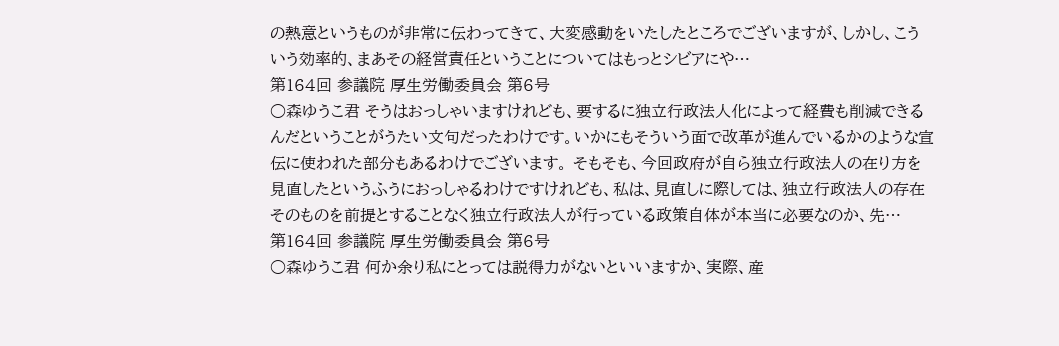の熱意というものが非常に伝わってきて、大変感動をいたしたところでございますが、しかし、こういう効率的、まあその経営責任ということについてはもっとシビアにや…
第164回 参議院 厚生労働委員会 第6号
○森ゆうこ君 そうはおっしゃいますけれども、要するに独立行政法人化によって経費も削減できるんだということがうたい文句だったわけです。いかにもそういう面で改革が進んでいるかのような宣伝に使われた部分もあるわけでございます。 そもそも、今回政府が自ら独立行政法人の在り方を見直したというふうにおっしゃるわけですけれども、私は、見直しに際しては、独立行政法人の存在そのものを前提とすることなく独立行政法人が行っている政策自体が本当に必要なのか、先…
第164回 参議院 厚生労働委員会 第6号
○森ゆうこ君 何か余り私にとっては説得力がないといいますか、実際、産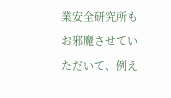業安全研究所もお邪魔させていただいて、例え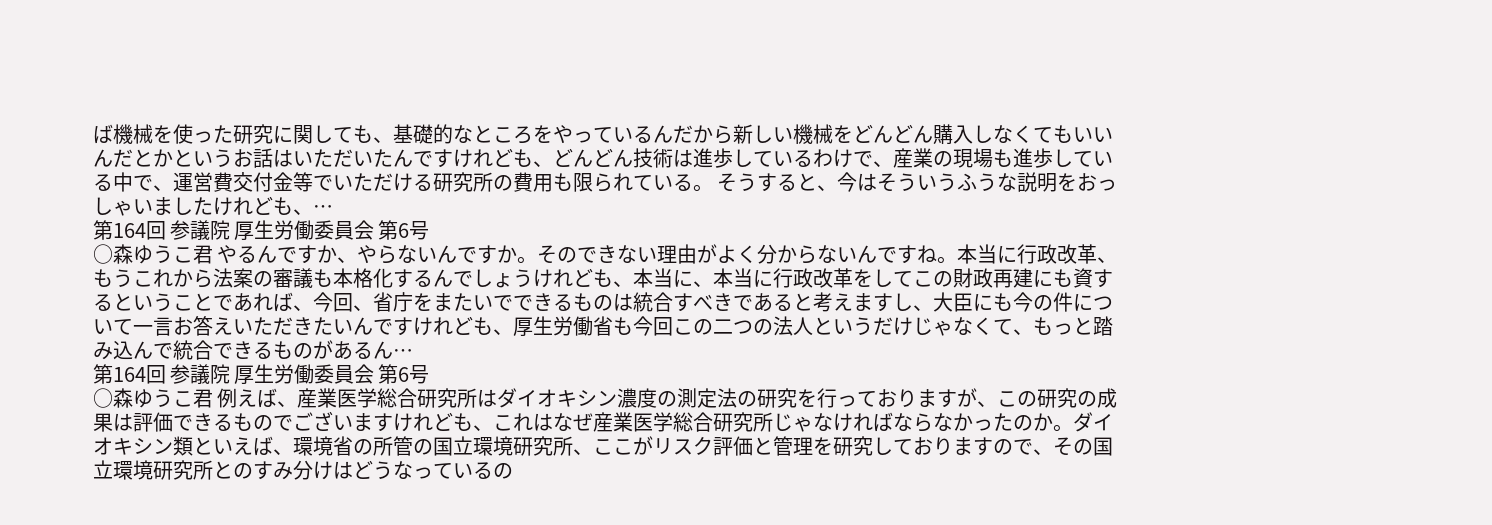ば機械を使った研究に関しても、基礎的なところをやっているんだから新しい機械をどんどん購入しなくてもいいんだとかというお話はいただいたんですけれども、どんどん技術は進歩しているわけで、産業の現場も進歩している中で、運営費交付金等でいただける研究所の費用も限られている。 そうすると、今はそういうふうな説明をおっしゃいましたけれども、…
第164回 参議院 厚生労働委員会 第6号
○森ゆうこ君 やるんですか、やらないんですか。そのできない理由がよく分からないんですね。本当に行政改革、もうこれから法案の審議も本格化するんでしょうけれども、本当に、本当に行政改革をしてこの財政再建にも資するということであれば、今回、省庁をまたいでできるものは統合すべきであると考えますし、大臣にも今の件について一言お答えいただきたいんですけれども、厚生労働省も今回この二つの法人というだけじゃなくて、もっと踏み込んで統合できるものがあるん…
第164回 参議院 厚生労働委員会 第6号
○森ゆうこ君 例えば、産業医学総合研究所はダイオキシン濃度の測定法の研究を行っておりますが、この研究の成果は評価できるものでございますけれども、これはなぜ産業医学総合研究所じゃなければならなかったのか。ダイオキシン類といえば、環境省の所管の国立環境研究所、ここがリスク評価と管理を研究しておりますので、その国立環境研究所とのすみ分けはどうなっているの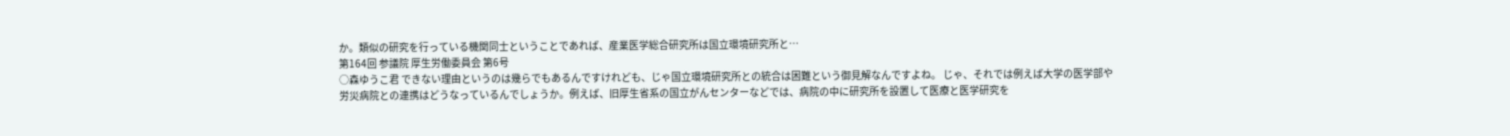か。類似の研究を行っている機関同士ということであれば、産業医学総合研究所は国立環境研究所と…
第164回 参議院 厚生労働委員会 第6号
○森ゆうこ君 できない理由というのは幾らでもあるんですけれども、じゃ国立環境研究所との統合は困難という御見解なんですよね。 じゃ、それでは例えば大学の医学部や労災病院との連携はどうなっているんでしょうか。例えば、旧厚生省系の国立がんセンターなどでは、病院の中に研究所を設置して医療と医学研究を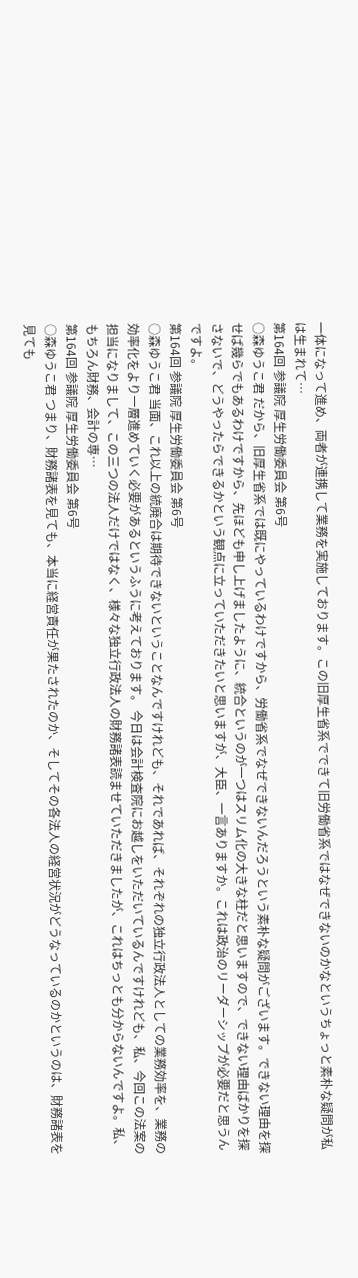一体になって進め、両者が連携して業務を実施しております。この旧厚生省系でできて旧労働省系ではなぜできないのかなというちょっと素朴な疑問が私は生まれて…
第164回 参議院 厚生労働委員会 第6号
○森ゆうこ君 だから、旧厚生省系では既にやっているわけですから、労働省系でなぜできないんだろうという素朴な疑問がございます。できない理由を探せば幾らでもあるわけですから、先ほども申し上げましたように、統合というのが一つはスリム化の大きな柱だと思いますので、できない理由ばかりを探さないで、どうやったらできるかという観点に立っていただきたいと思いますが、大臣、一言ありますか。これは政治のリーダーシップが必要だと思うんですよ。
第164回 参議院 厚生労働委員会 第6号
○森ゆうこ君 当面、これ以上の統廃合は期待できないということなんですけれども、それであれば、それぞれの独立行政法人としての業務効率を、業務の効率化をより一層進めていく必要があるというふうに考えております。 今日は会計検査院にお越しをいただいているんですけれども、私、今回この法案の担当になりまして、この三つの法人だけではなく、様々な独立行政法人の財務諸表読ませていただきましたが、これはちっとも分からないんですよ。私、もちろん財務、会計の専…
第164回 参議院 厚生労働委員会 第6号
○森ゆうこ君 つまり、財務諸表を見ても、本当に経営責任が果たされたのか、そしてその各法人の経営状況がどうなっているのかというのは、財務諸表を見ても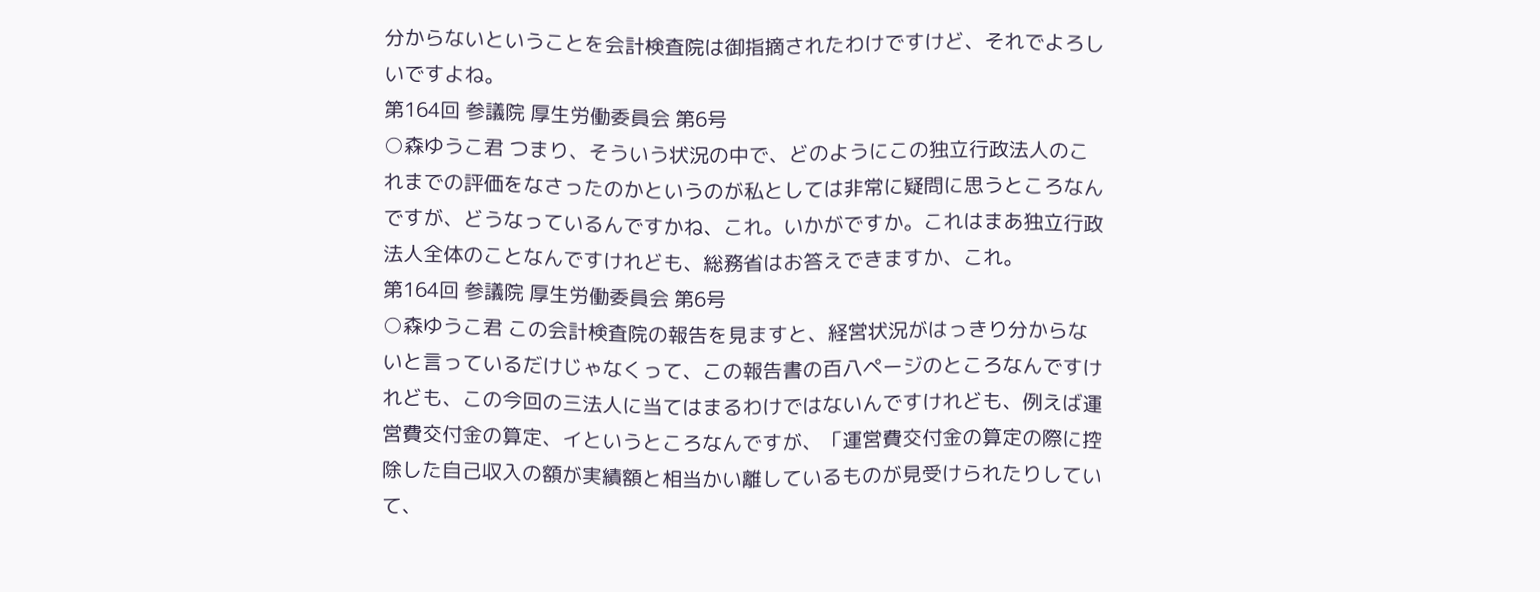分からないということを会計検査院は御指摘されたわけですけど、それでよろしいですよね。
第164回 参議院 厚生労働委員会 第6号
○森ゆうこ君 つまり、そういう状況の中で、どのようにこの独立行政法人のこれまでの評価をなさったのかというのが私としては非常に疑問に思うところなんですが、どうなっているんですかね、これ。いかがですか。これはまあ独立行政法人全体のことなんですけれども、総務省はお答えできますか、これ。
第164回 参議院 厚生労働委員会 第6号
○森ゆうこ君 この会計検査院の報告を見ますと、経営状況がはっきり分からないと言っているだけじゃなくって、この報告書の百八ページのところなんですけれども、この今回の三法人に当てはまるわけではないんですけれども、例えば運営費交付金の算定、イというところなんですが、「運営費交付金の算定の際に控除した自己収入の額が実績額と相当かい離しているものが見受けられたりしていて、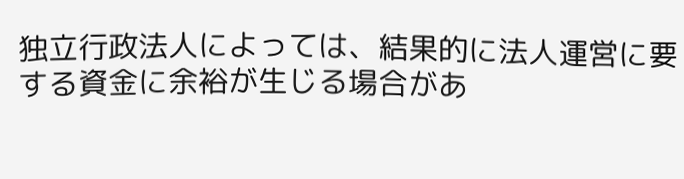独立行政法人によっては、結果的に法人運営に要する資金に余裕が生じる場合があ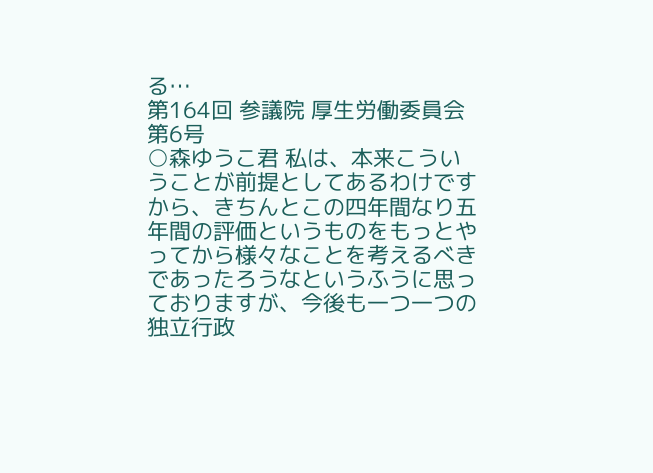る…
第164回 参議院 厚生労働委員会 第6号
○森ゆうこ君 私は、本来こういうことが前提としてあるわけですから、きちんとこの四年間なり五年間の評価というものをもっとやってから様々なことを考えるべきであったろうなというふうに思っておりますが、今後も一つ一つの独立行政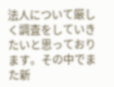法人について厳しく調査をしていきたいと思っております。その中でまた新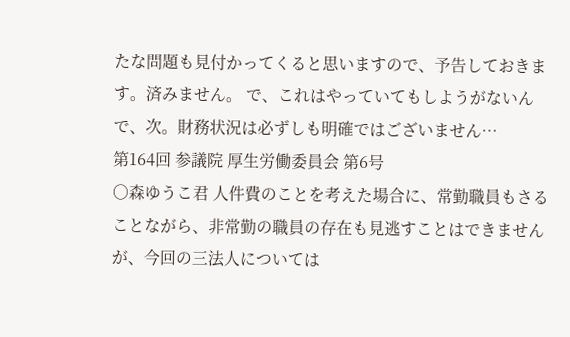たな問題も見付かってくると思いますので、予告しておきます。済みません。 で、これはやっていてもしようがないんで、次。財務状況は必ずしも明確ではございません…
第164回 参議院 厚生労働委員会 第6号
○森ゆうこ君 人件費のことを考えた場合に、常勤職員もさることながら、非常勤の職員の存在も見逃すことはできませんが、今回の三法人については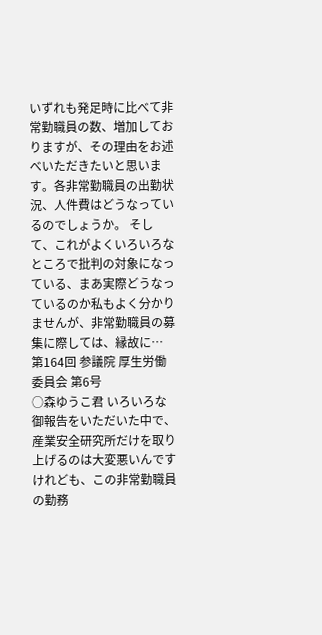いずれも発足時に比べて非常勤職員の数、増加しておりますが、その理由をお述べいただきたいと思います。各非常勤職員の出勤状況、人件費はどうなっているのでしょうか。 そして、これがよくいろいろなところで批判の対象になっている、まあ実際どうなっているのか私もよく分かりませんが、非常勤職員の募集に際しては、縁故に…
第164回 参議院 厚生労働委員会 第6号
○森ゆうこ君 いろいろな御報告をいただいた中で、産業安全研究所だけを取り上げるのは大変悪いんですけれども、この非常勤職員の勤務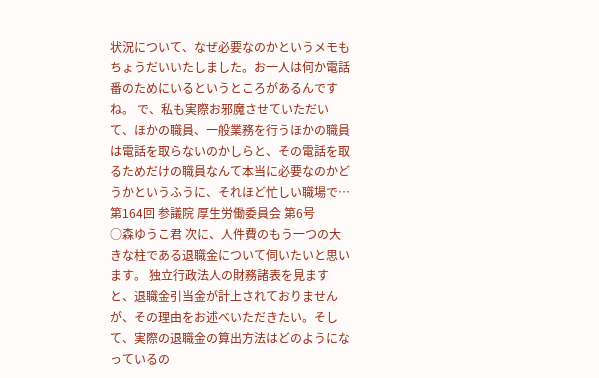状況について、なぜ必要なのかというメモもちょうだいいたしました。お一人は何か電話番のためにいるというところがあるんですね。 で、私も実際お邪魔させていただいて、ほかの職員、一般業務を行うほかの職員は電話を取らないのかしらと、その電話を取るためだけの職員なんて本当に必要なのかどうかというふうに、それほど忙しい職場で…
第164回 参議院 厚生労働委員会 第6号
○森ゆうこ君 次に、人件費のもう一つの大きな柱である退職金について伺いたいと思います。 独立行政法人の財務諸表を見ますと、退職金引当金が計上されておりませんが、その理由をお述べいただきたい。そして、実際の退職金の算出方法はどのようになっているの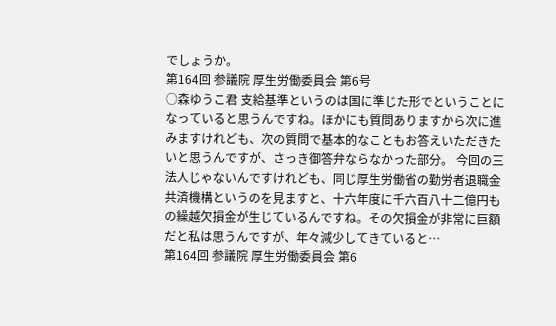でしょうか。
第164回 参議院 厚生労働委員会 第6号
○森ゆうこ君 支給基準というのは国に準じた形でということになっていると思うんですね。ほかにも質問ありますから次に進みますけれども、次の質問で基本的なこともお答えいただきたいと思うんですが、さっき御答弁ならなかった部分。 今回の三法人じゃないんですけれども、同じ厚生労働省の勤労者退職金共済機構というのを見ますと、十六年度に千六百八十二億円もの繰越欠損金が生じているんですね。その欠損金が非常に巨額だと私は思うんですが、年々減少してきていると…
第164回 参議院 厚生労働委員会 第6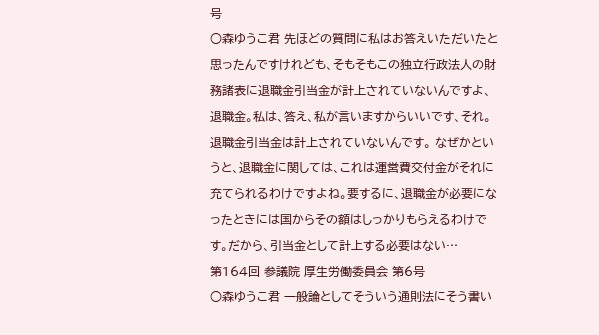号
○森ゆうこ君 先ほどの質問に私はお答えいただいたと思ったんですけれども、そもそもこの独立行政法人の財務諸表に退職金引当金が計上されていないんですよ、退職金。私は、答え、私が言いますからいいです、それ。退職金引当金は計上されていないんです。 なぜかというと、退職金に関しては、これは運営費交付金がそれに充てられるわけですよね。要するに、退職金が必要になったときには国からその額はしっかりもらえるわけです。だから、引当金として計上する必要はない…
第164回 参議院 厚生労働委員会 第6号
○森ゆうこ君 一般論としてそういう通則法にそう書い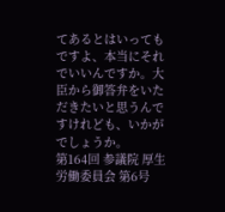てあるとはいってもですよ、本当にそれでいいんですか。大臣から御答弁をいただきたいと思うんですけれども、いかがでしょうか。
第164回 参議院 厚生労働委員会 第6号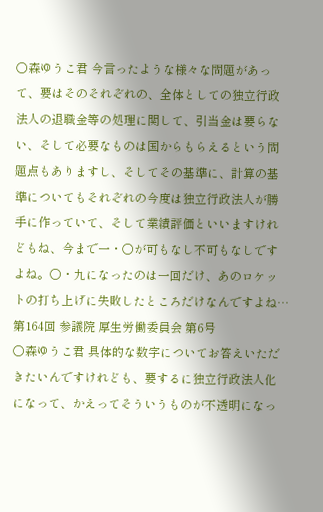○森ゆうこ君 今言ったような様々な問題があって、要はそのそれぞれの、全体としての独立行政法人の退職金等の処理に関して、引当金は要らない、そして必要なものは国からもらえるという問題点もありますし、そしてその基準に、計算の基準についてもそれぞれの今度は独立行政法人が勝手に作っていて、そして業績評価といいますけれどもね、今まで一・〇が可もなし不可もなしですよね。〇・九になったのは一回だけ、あのロケットの打ち上げに失敗したところだけなんですよね…
第164回 参議院 厚生労働委員会 第6号
○森ゆうこ君 具体的な数字についてお答えいただきたいんですけれども、要するに独立行政法人化になって、かえってそういうものが不透明になっ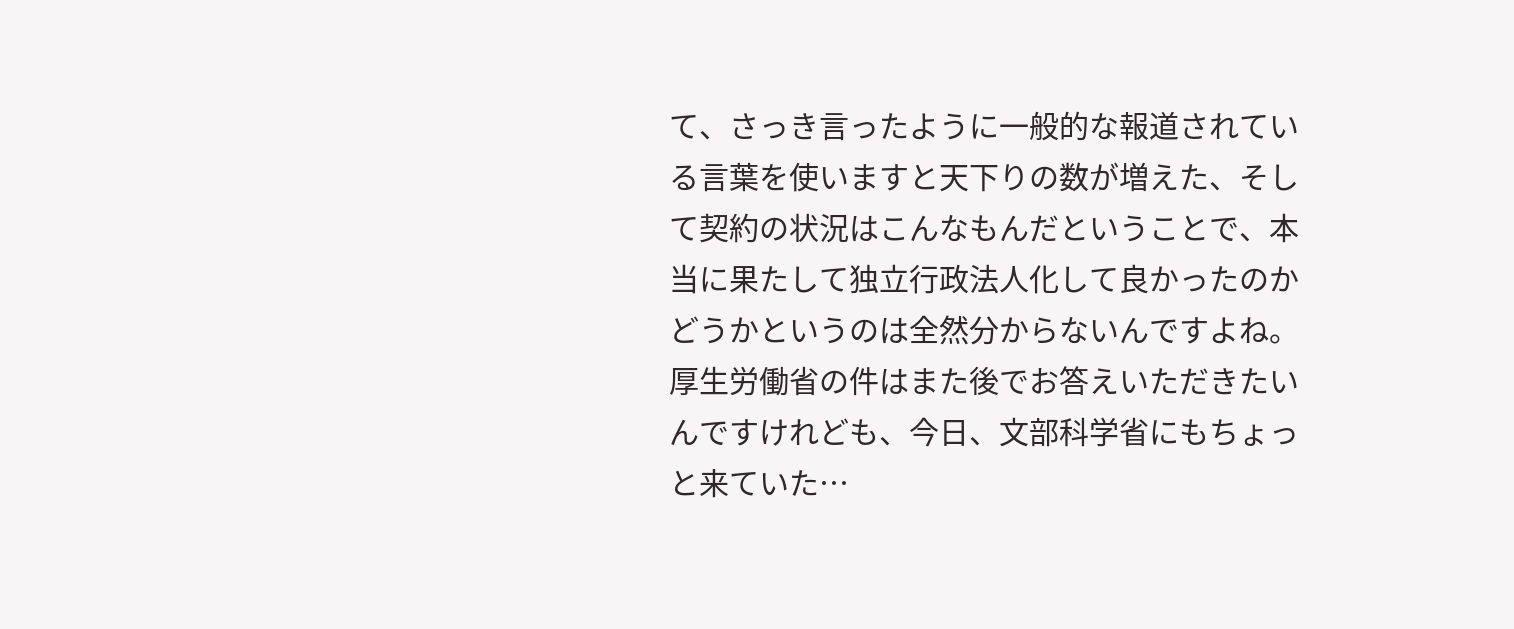て、さっき言ったように一般的な報道されている言葉を使いますと天下りの数が増えた、そして契約の状況はこんなもんだということで、本当に果たして独立行政法人化して良かったのかどうかというのは全然分からないんですよね。 厚生労働省の件はまた後でお答えいただきたいんですけれども、今日、文部科学省にもちょっと来ていた…